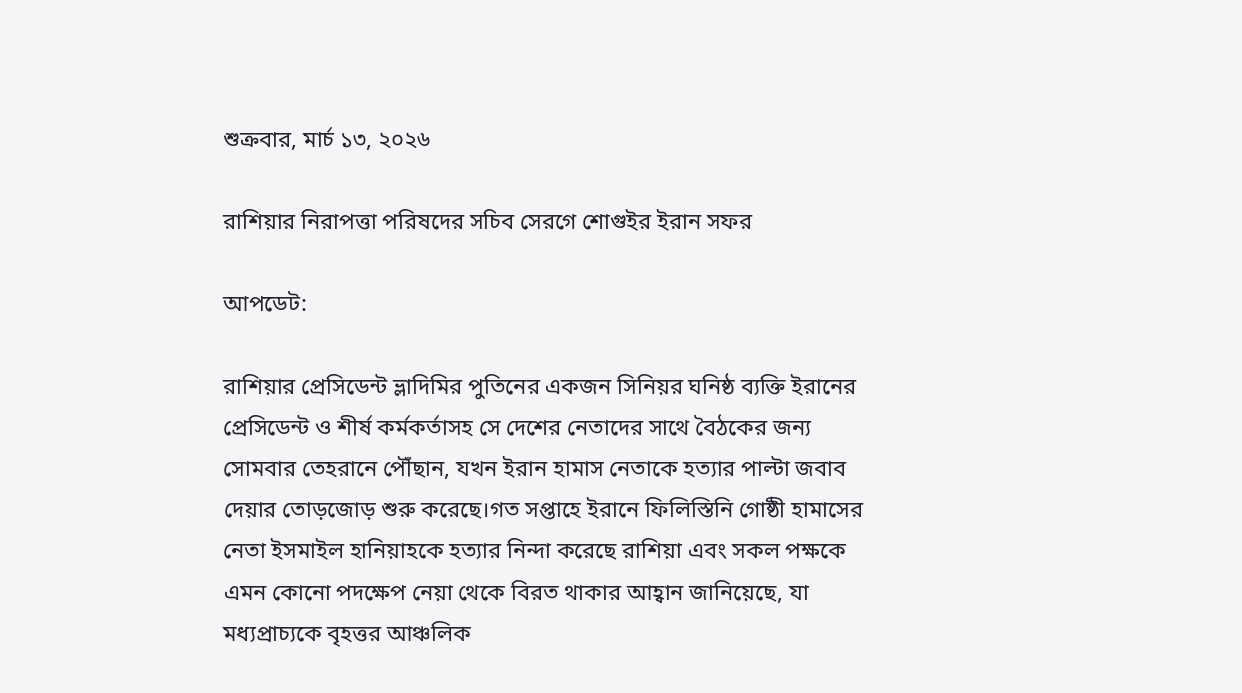শুক্রবার, মার্চ ১৩, ২০২৬

রাশিয়ার নিরাপত্তা পরিষদের সচিব সেরগে শোগুইর ইরান সফর

আপডেট:

রাশিয়ার প্রেসিডেন্ট ভ্লাদিমির পুতিনের একজন সিনিয়র ঘনিষ্ঠ ব্যক্তি ইরানের প্রেসিডেন্ট ও শীর্ষ কর্মকর্তাসহ সে দেশের নেতাদের সাথে বৈঠকের জন্য সোমবার তেহরানে পৌঁছান, যখন ইরান হামাস নেতাকে হত্যার পাল্টা জবাব দেয়ার তোড়জোড় শুরু করেছে।গত সপ্তাহে ইরানে ফিলিস্তিনি গোষ্ঠী হামাসের নেতা ইসমাইল হানিয়াহকে হত্যার নিন্দা করেছে রাশিয়া এবং সকল পক্ষকে এমন কোনো পদক্ষেপ নেয়া থেকে বিরত থাকার আহ্বান জানিয়েছে, যা মধ্যপ্রাচ্যকে বৃহত্তর আঞ্চলিক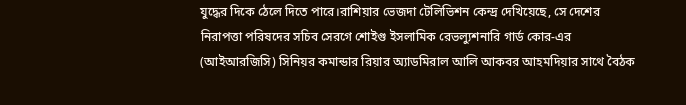যুদ্ধের দিকে ঠেলে দিতে পারে।রাশিয়ার ভেজদা টেলিভিশন কেন্দ্র দেখিয়েছে, সে দেশের নিরাপত্তা পরিষদের সচিব সেরগে শোইগু ইসলামিক রেভল্যুশনারি গার্ড কোর-এর (আইআরজিসি) সিনিয়র কমান্ডার রিয়ার অ্যাডমিরাল আলি আকবর আহমদিয়ার সাথে বৈঠক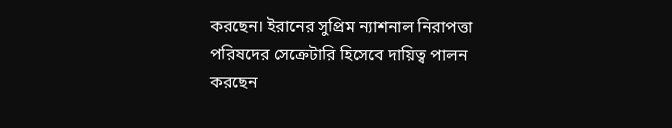করছেন। ইরানের সুপ্রিম ন্যাশনাল নিরাপত্তা পরিষদের সেক্রেটারি হিসেবে দায়িত্ব পালন করছেন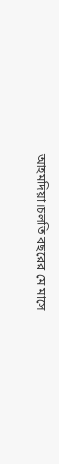আহমদিয়া।চলতি বছরের মে মাসে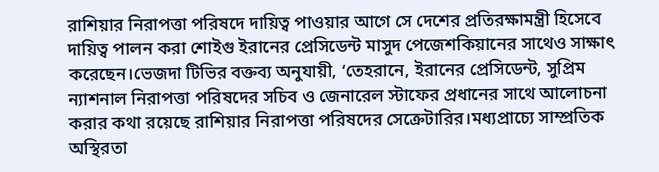রাশিয়ার নিরাপত্তা পরিষদে দায়িত্ব পাওয়ার আগে সে দেশের প্রতিরক্ষামন্ত্রী হিসেবে দায়িত্ব পালন করা শোইগু ইরানের প্রেসিডেন্ট মাসুদ পেজেশকিয়ানের সাথেও সাক্ষাৎ করেছেন।ভেজদা টিভির বক্তব্য অনুযায়ী, ‘তেহরানে, ইরানের প্রেসিডেন্ট, সুপ্রিম ন্যাশনাল নিরাপত্তা পরিষদের সচিব ও জেনারেল স্টাফের প্রধানের সাথে আলোচনা করার কথা রয়েছে রাশিয়ার নিরাপত্তা পরিষদের সেক্রেটারির।মধ্যপ্রাচ্যে সাম্প্রতিক অস্থিরতা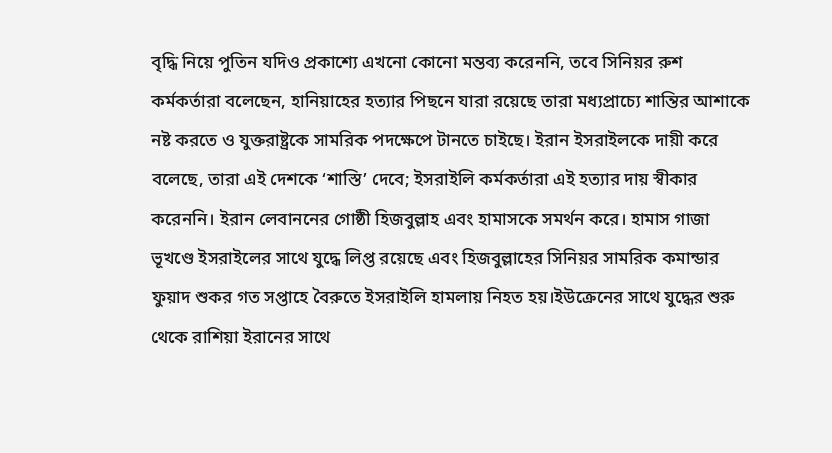বৃদ্ধি নিয়ে পুতিন যদিও প্রকাশ্যে এখনো কোনো মন্তব্য করেননি, তবে সিনিয়র রুশ কর্মকর্তারা বলেছেন, হানিয়াহের হত্যার পিছনে যারা রয়েছে তারা মধ্যপ্রাচ্যে শান্তির আশাকে নষ্ট করতে ও যুক্তরাষ্ট্রকে সামরিক পদক্ষেপে টানতে চাইছে। ইরান ইসরাইলকে দায়ী করে বলেছে, তারা এই দেশকে ‘শাস্তি’ দেবে; ইসরাইলি কর্মকর্তারা এই হত্যার দায় স্বীকার করেননি। ইরান লেবাননের গোষ্ঠী হিজবুল্লাহ এবং হামাসকে সমর্থন করে। হামাস গাজা ভূখণ্ডে ইসরাইলের সাথে যুদ্ধে লিপ্ত রয়েছে এবং হিজবুল্লাহের সিনিয়র সামরিক কমান্ডার ফুয়াদ শুকর গত সপ্তাহে বৈরুতে ইসরাইলি হামলায় নিহত হয়।ইউক্রেনের সাথে যুদ্ধের শুরু থেকে রাশিয়া ইরানের সাথে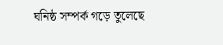ঘনিষ্ঠ সম্পর্ক গড়ে তুলেছে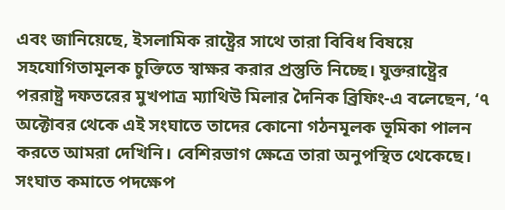এবং জানিয়েছে, ইসলামিক রাষ্ট্রের সাথে তারা বিবিধ বিষয়ে সহযোগিতামূলক চুক্তিতে স্বাক্ষর করার প্রস্তুতি নিচ্ছে। যুক্তরাষ্ট্রের পররাষ্ট্র দফতরের মুখপাত্র ম্যাথিউ মিলার দৈনিক ব্রিফিং-এ বলেছেন, ‘৭ অক্টোবর থেকে এই সংঘাতে তাদের কোনো গঠনমূলক ভূমিকা পালন করতে আমরা দেখিনি। বেশিরভাগ ক্ষেত্রে তারা অনুপস্থিত থেকেছে। সংঘাত কমাতে পদক্ষেপ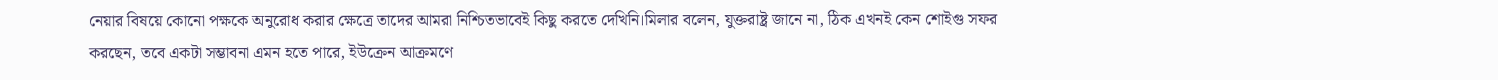নেয়ার বিষয়ে কোনো পক্ষকে অনুরোধ করার ক্ষেত্রে তাদের আমরা নিশ্চিতভাবেই কিছু করতে দেখিনি।মিলার বলেন, যুক্তরাষ্ট্র জানে না, ঠিক এখনই কেন শোইগু সফর করছেন, তবে একটা সম্ভাবনা এমন হতে পারে, ইউক্রেন আক্রমণে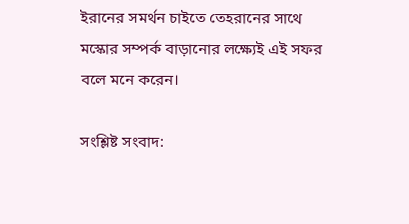ইরানের সমর্থন চাইতে তেহরানের সাথে মস্কোর সম্পর্ক বাড়ানোর লক্ষ্যেই এই সফর বলে মনে করেন।

সংশ্লিষ্ট সংবাদ: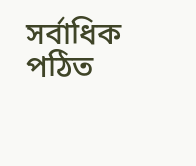সর্বাধিক পঠিত